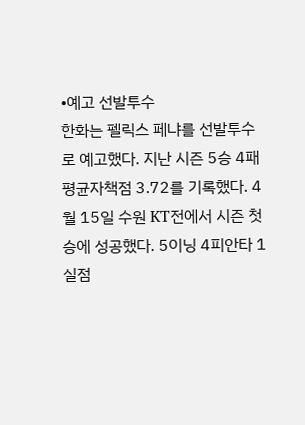•예고 선발투수
한화는 펠릭스 페냐를 선발투수로 예고했다. 지난 시즌 5승 4패 평균자책점 3.72를 기록했다. 4월 15일 수원 KT전에서 시즌 첫 승에 성공했다. 5이닝 4피안타 1실점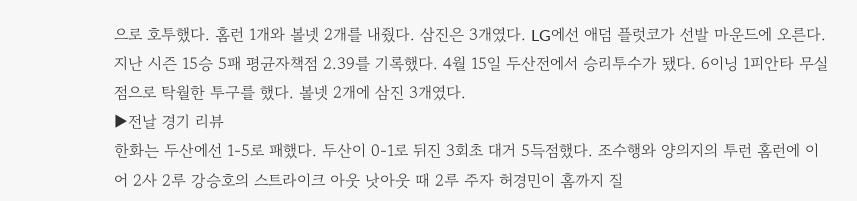으로 호투했다. 홈런 1개와 볼넷 2개를 내줬다. 삼진은 3개였다. LG에선 애덤 플럿코가 선발 마운드에 오른다. 지난 시즌 15승 5패 평균자책점 2.39를 기록했다. 4월 15일 두산전에서 승리투수가 됐다. 6이닝 1피안타 무실점으로 탁월한 투구를 했다. 볼넷 2개에 삼진 3개였다.
▶전날 경기 리뷰
한화는 두산에선 1-5로 패했다. 두산이 0-1로 뒤진 3회초 대거 5득점했다. 조수행와 양의지의 투런 홈런에 이어 2사 2루 강승호의 스트라이크 아웃 낫아웃 때 2루 주자 허경민이 홈까지 질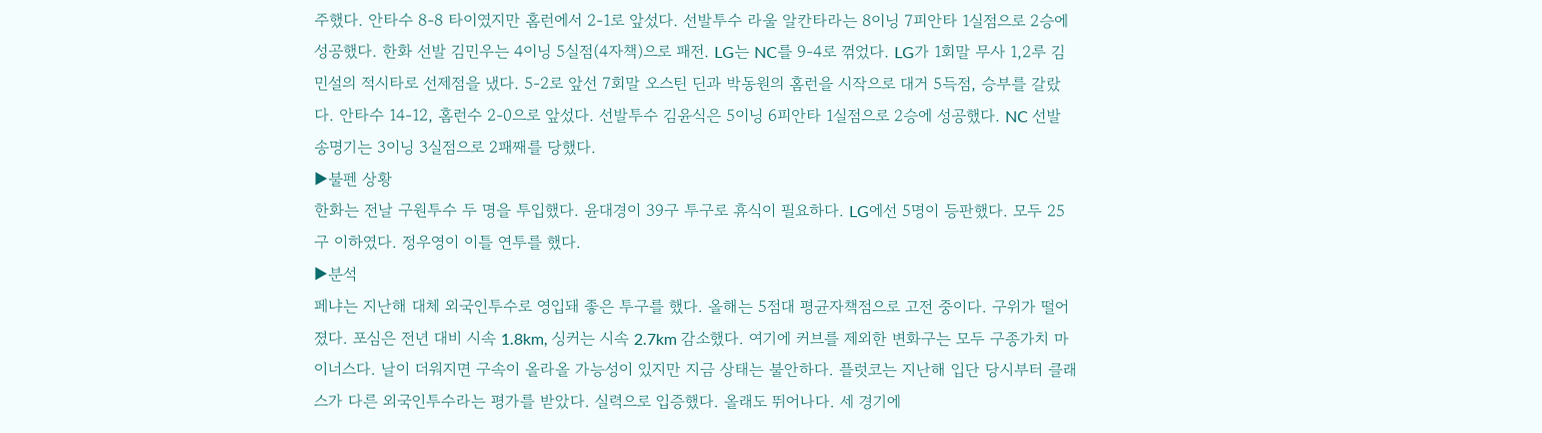주했다. 안타수 8-8 타이였지만 홈런에서 2-1로 앞섰다. 선발투수 라울 알칸타라는 8이닝 7피안타 1실점으로 2승에 성공했다. 한화 선발 김민우는 4이닝 5실점(4자책)으로 패전. LG는 NC를 9-4로 꺾었다. LG가 1회말 무사 1,2루 김민설의 적시타로 선제점을 냈다. 5-2로 앞선 7회말 오스틴 딘과 박동원의 홈런을 시작으로 대거 5득점, 승부를 갈랐다. 안타수 14-12, 홈런수 2-0으로 앞섰다. 선발투수 김윤식은 5이닝 6피안타 1실점으로 2승에 성공했다. NC 선발 송명기는 3이닝 3실점으로 2패째를 당했다.
▶불펜 상황
한화는 전날 구원투수 두 명을 투입했다. 윤대경이 39구 투구로 휴식이 필요하다. LG에선 5명이 등판했다. 모두 25구 이하였다. 정우영이 이틀 연투를 했다.
▶분석
페냐는 지난해 대체 외국인투수로 영입돼 좋은 투구를 했다. 올해는 5점대 평균자책점으로 고전 중이다. 구위가 떨어졌다. 포심은 전년 대비 시속 1.8km, 싱커는 시속 2.7km 감소했다. 여기에 커브를 제외한 변화구는 모두 구종가치 마이너스다. 날이 더워지면 구속이 올라올 가능성이 있지만 지금 상태는 불안하다. 플럿코는 지난해 입단 당시부터 클래스가 다른 외국인투수라는 평가를 받았다. 실력으로 입증했다. 올래도 뛰어나다. 세 경기에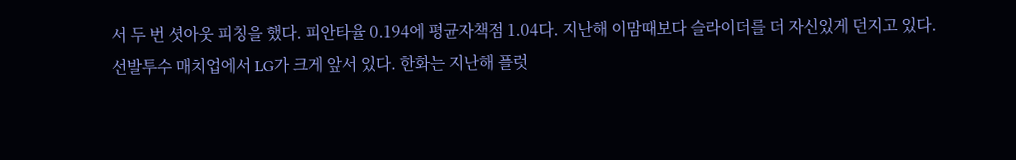서 두 번 셧아웃 피칭을 했다. 피안타율 0.194에 평균자책점 1.04다. 지난해 이맘때보다 슬라이더를 더 자신있게 던지고 있다. 선발투수 매치업에서 LG가 크게 앞서 있다. 한화는 지난해 플럿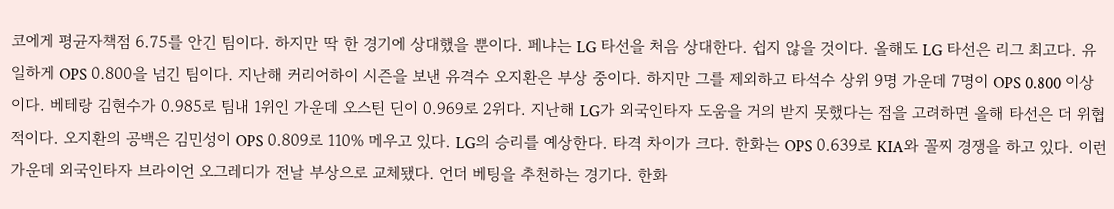코에게 평균자책점 6.75를 안긴 팀이다. 하지만 딱 한 경기에 상대했을 뿐이다. 페냐는 LG 타선을 처음 상대한다. 쉽지 않을 것이다. 올해도 LG 타선은 리그 최고다. 유일하게 OPS 0.800을 넘긴 팀이다. 지난해 커리어하이 시즌을 보낸 유격수 오지환은 부상 중이다. 하지만 그를 제외하고 타석수 상위 9명 가운데 7명이 OPS 0.800 이상이다. 베테랑 김현수가 0.985로 팀내 1위인 가운데 오스틴 딘이 0.969로 2위다. 지난해 LG가 외국인타자 도움을 거의 받지 못했다는 점을 고려하면 올해 타선은 더 위협적이다. 오지환의 공백은 김민성이 OPS 0.809로 110% 메우고 있다. LG의 승리를 예상한다. 타격 차이가 크다. 한화는 OPS 0.639로 KIA와 꼴찌 경쟁을 하고 있다. 이런 가운데 외국인타자 브라이언 오그레디가 전날 부상으로 교체됐다. 언더 베팅을 추천하는 경기다. 한화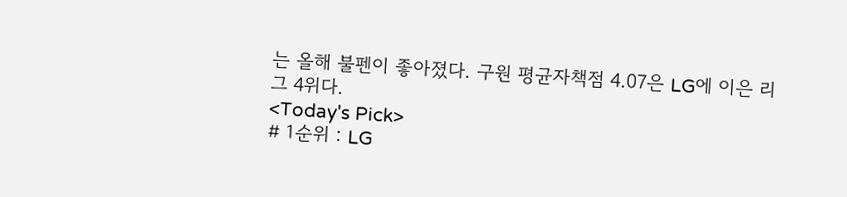는 올해 불펜이 좋아졌다. 구원 평균자책점 4.07은 LG에 이은 리그 4위다.
<Today's Pick>
# 1순위 : LG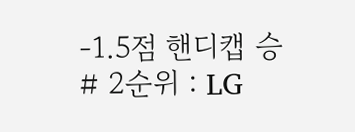-1.5점 핸디캡 승
# 2순위 : LG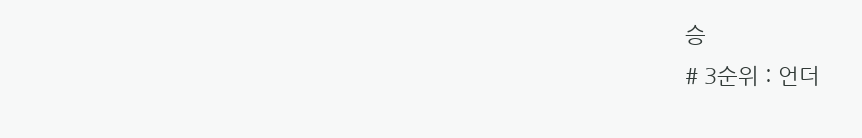승
# 3순위 : 언더